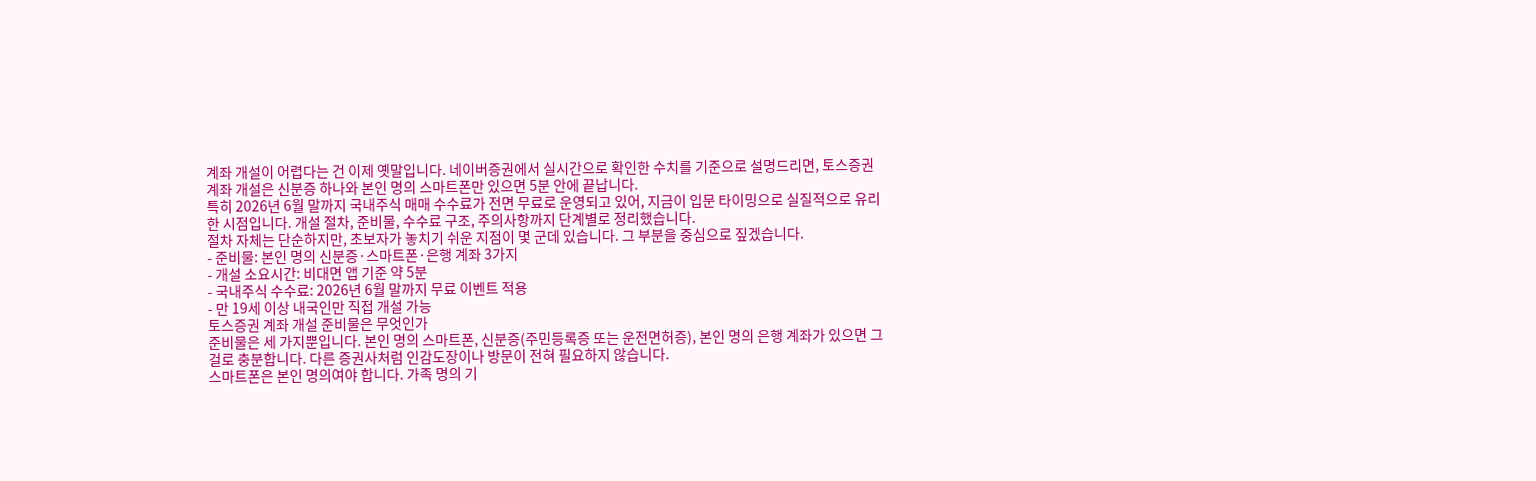계좌 개설이 어렵다는 건 이제 옛말입니다. 네이버증권에서 실시간으로 확인한 수치를 기준으로 설명드리면, 토스증권 계좌 개설은 신분증 하나와 본인 명의 스마트폰만 있으면 5분 안에 끝납니다.
특히 2026년 6월 말까지 국내주식 매매 수수료가 전면 무료로 운영되고 있어, 지금이 입문 타이밍으로 실질적으로 유리한 시점입니다. 개설 절차, 준비물, 수수료 구조, 주의사항까지 단계별로 정리했습니다.
절차 자체는 단순하지만, 초보자가 놓치기 쉬운 지점이 몇 군데 있습니다. 그 부분을 중심으로 짚겠습니다.
- 준비물: 본인 명의 신분증·스마트폰·은행 계좌 3가지
- 개설 소요시간: 비대면 앱 기준 약 5분
- 국내주식 수수료: 2026년 6월 말까지 무료 이벤트 적용
- 만 19세 이상 내국인만 직접 개설 가능
토스증권 계좌 개설 준비물은 무엇인가
준비물은 세 가지뿐입니다. 본인 명의 스마트폰, 신분증(주민등록증 또는 운전면허증), 본인 명의 은행 계좌가 있으면 그걸로 충분합니다. 다른 증권사처럼 인감도장이나 방문이 전혀 필요하지 않습니다.
스마트폰은 본인 명의여야 합니다. 가족 명의 기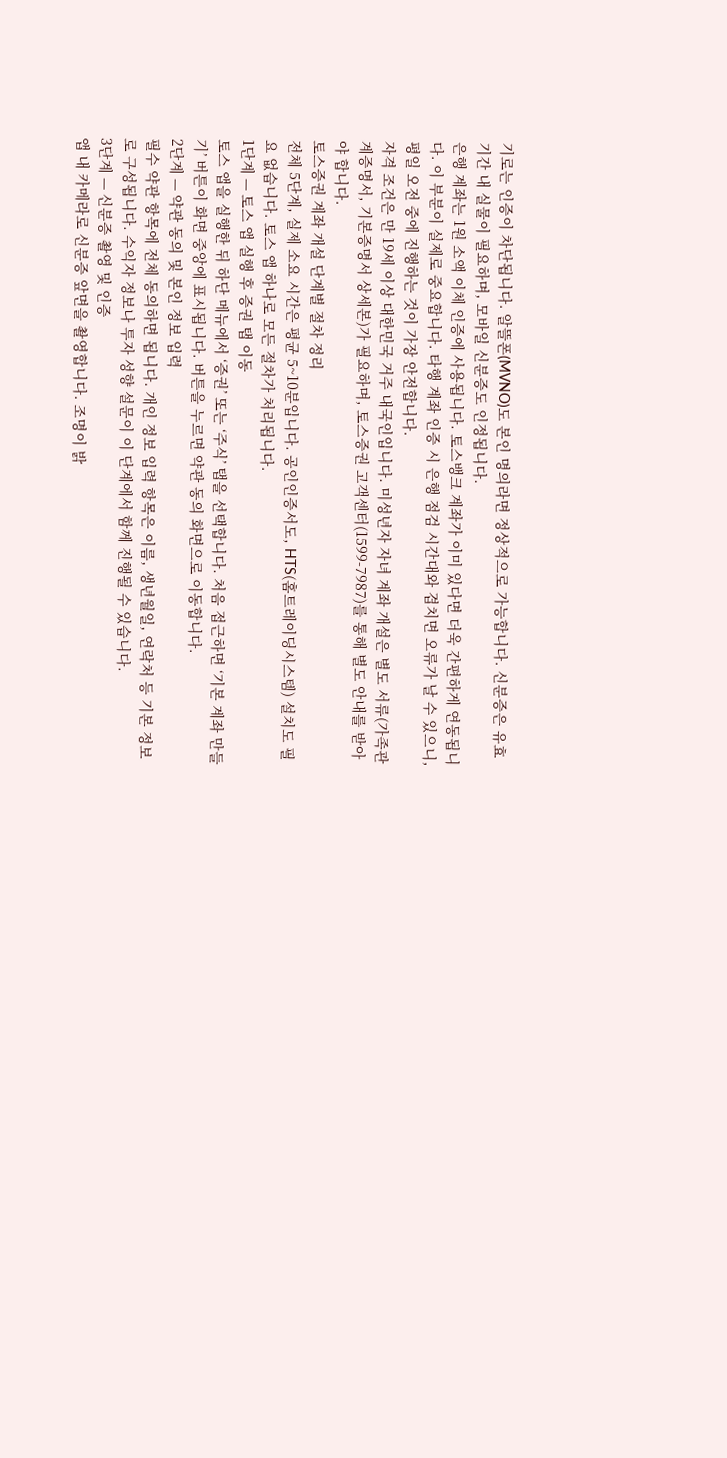기로는 인증이 차단됩니다. 알뜰폰(MVNO)도 본인 명의라면 정상적으로 가능합니다. 신분증은 유효기간 내 실물이 필요하며, 모바일 신분증도 인정됩니다.
은행 계좌는 1원 소액 이체 인증에 사용됩니다. 토스뱅크 계좌가 이미 있다면 더욱 간편하게 연동됩니다. 이 부분이 실제로 중요합니다. 타행 계좌 인증 시 은행 점검 시간대와 겹치면 오류가 날 수 있으니, 평일 오전 중에 진행하는 것이 가장 안전합니다.
자격 조건은 만 19세 이상 대한민국 거주 내국인입니다. 미성년자 자녀 계좌 개설은 별도 서류(가족관계증명서, 기본증명서 상세본)가 필요하며, 토스증권 고객센터(1599-7987)를 통해 별도 안내를 받아야 합니다.
토스증권 계좌 개설 단계별 절차 정리
전체 5단계, 실제 소요 시간은 평균 5~10분입니다. 공인인증서도, HTS(홈트레이딩시스템) 설치도 필요 없습니다. 토스 앱 하나로 모든 절차가 처리됩니다.
1단계 — 토스 앱 실행 후 증권 탭 이동
토스 앱을 실행한 뒤 하단 메뉴에서 ‘증권’ 또는 ‘주식’ 탭을 선택합니다. 처음 접근하면 ‘기본 계좌 만들기’ 버튼이 화면 중앙에 표시됩니다. 버튼을 누르면 약관 동의 화면으로 이동합니다.
2단계 — 약관 동의 및 본인 정보 입력
필수 약관 항목에 전체 동의하면 됩니다. 개인 정보 입력 항목은 이름, 생년월일, 연락처 등 기본 정보로 구성됩니다. 수익자 정보나 투자 성향 설문이 이 단계에서 함께 진행될 수 있습니다.
3단계 — 신분증 촬영 및 인증
앱 내 카메라로 신분증 앞면을 촬영합니다. 조명이 밝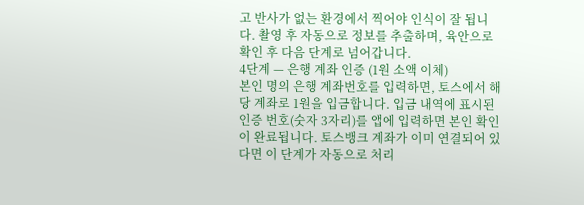고 반사가 없는 환경에서 찍어야 인식이 잘 됩니다. 촬영 후 자동으로 정보를 추출하며, 육안으로 확인 후 다음 단계로 넘어갑니다.
4단계 — 은행 계좌 인증 (1원 소액 이체)
본인 명의 은행 계좌번호를 입력하면, 토스에서 해당 계좌로 1원을 입금합니다. 입금 내역에 표시된 인증 번호(숫자 3자리)를 앱에 입력하면 본인 확인이 완료됩니다. 토스뱅크 계좌가 이미 연결되어 있다면 이 단계가 자동으로 처리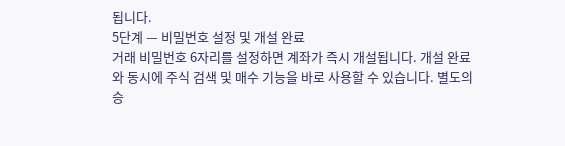됩니다.
5단계 — 비밀번호 설정 및 개설 완료
거래 비밀번호 6자리를 설정하면 계좌가 즉시 개설됩니다. 개설 완료와 동시에 주식 검색 및 매수 기능을 바로 사용할 수 있습니다. 별도의 승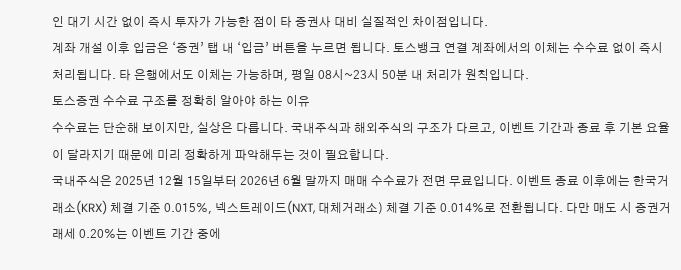인 대기 시간 없이 즉시 투자가 가능한 점이 타 증권사 대비 실질적인 차이점입니다.
계좌 개설 이후 입금은 ‘증권’ 탭 내 ‘입금’ 버튼을 누르면 됩니다. 토스뱅크 연결 계좌에서의 이체는 수수료 없이 즉시 처리됩니다. 타 은행에서도 이체는 가능하며, 평일 08시~23시 50분 내 처리가 원칙입니다.
토스증권 수수료 구조를 정확히 알아야 하는 이유
수수료는 단순해 보이지만, 실상은 다릅니다. 국내주식과 해외주식의 구조가 다르고, 이벤트 기간과 종료 후 기본 요율이 달라지기 때문에 미리 정확하게 파악해두는 것이 필요합니다.
국내주식은 2025년 12월 15일부터 2026년 6월 말까지 매매 수수료가 전면 무료입니다. 이벤트 종료 이후에는 한국거래소(KRX) 체결 기준 0.015%, 넥스트레이드(NXT, 대체거래소) 체결 기준 0.014%로 전환됩니다. 다만 매도 시 증권거래세 0.20%는 이벤트 기간 중에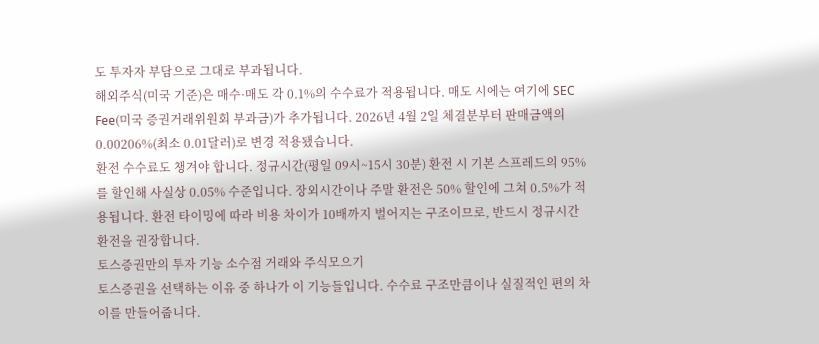도 투자자 부담으로 그대로 부과됩니다.
해외주식(미국 기준)은 매수·매도 각 0.1%의 수수료가 적용됩니다. 매도 시에는 여기에 SEC Fee(미국 증권거래위원회 부과금)가 추가됩니다. 2026년 4월 2일 체결분부터 판매금액의 0.00206%(최소 0.01달러)로 변경 적용됐습니다.
환전 수수료도 챙겨야 합니다. 정규시간(평일 09시~15시 30분) 환전 시 기본 스프레드의 95%를 할인해 사실상 0.05% 수준입니다. 장외시간이나 주말 환전은 50% 할인에 그쳐 0.5%가 적용됩니다. 환전 타이밍에 따라 비용 차이가 10배까지 벌어지는 구조이므로, 반드시 정규시간 환전을 권장합니다.
토스증권만의 투자 기능 소수점 거래와 주식모으기
토스증권을 선택하는 이유 중 하나가 이 기능들입니다. 수수료 구조만큼이나 실질적인 편의 차이를 만들어줍니다.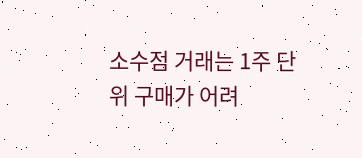소수점 거래는 1주 단위 구매가 어려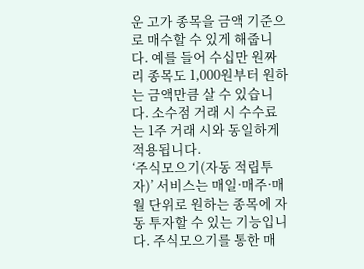운 고가 종목을 금액 기준으로 매수할 수 있게 해줍니다. 예를 들어 수십만 원짜리 종목도 1,000원부터 원하는 금액만큼 살 수 있습니다. 소수점 거래 시 수수료는 1주 거래 시와 동일하게 적용됩니다.
‘주식모으기(자동 적립투자)’ 서비스는 매일·매주·매월 단위로 원하는 종목에 자동 투자할 수 있는 기능입니다. 주식모으기를 통한 매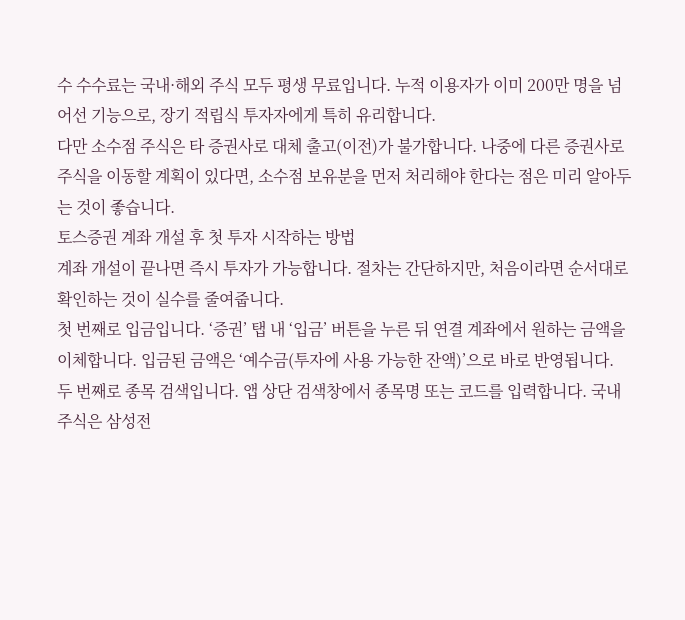수 수수료는 국내·해외 주식 모두 평생 무료입니다. 누적 이용자가 이미 200만 명을 넘어선 기능으로, 장기 적립식 투자자에게 특히 유리합니다.
다만 소수점 주식은 타 증권사로 대체 출고(이전)가 불가합니다. 나중에 다른 증권사로 주식을 이동할 계획이 있다면, 소수점 보유분을 먼저 처리해야 한다는 점은 미리 알아두는 것이 좋습니다.
토스증권 계좌 개설 후 첫 투자 시작하는 방법
계좌 개설이 끝나면 즉시 투자가 가능합니다. 절차는 간단하지만, 처음이라면 순서대로 확인하는 것이 실수를 줄여줍니다.
첫 번째로 입금입니다. ‘증권’ 탭 내 ‘입금’ 버튼을 누른 뒤 연결 계좌에서 원하는 금액을 이체합니다. 입금된 금액은 ‘예수금(투자에 사용 가능한 잔액)’으로 바로 반영됩니다.
두 번째로 종목 검색입니다. 앱 상단 검색창에서 종목명 또는 코드를 입력합니다. 국내주식은 삼성전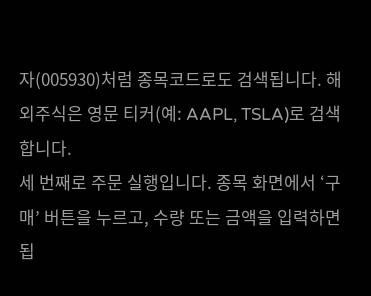자(005930)처럼 종목코드로도 검색됩니다. 해외주식은 영문 티커(예: AAPL, TSLA)로 검색합니다.
세 번째로 주문 실행입니다. 종목 화면에서 ‘구매’ 버튼을 누르고, 수량 또는 금액을 입력하면 됩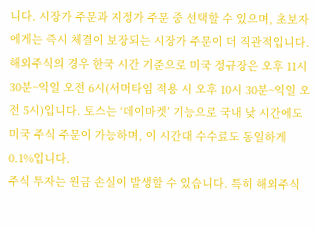니다. 시장가 주문과 지정가 주문 중 선택할 수 있으며, 초보자에게는 즉시 체결이 보장되는 시장가 주문이 더 직관적입니다.
해외주식의 경우 한국 시간 기준으로 미국 정규장은 오후 11시 30분~익일 오전 6시(서머타임 적용 시 오후 10시 30분~익일 오전 5시)입니다. 토스는 ‘데이마켓’ 기능으로 국내 낮 시간에도 미국 주식 주문이 가능하며, 이 시간대 수수료도 동일하게 0.1%입니다.
주식 투자는 원금 손실이 발생할 수 있습니다. 특히 해외주식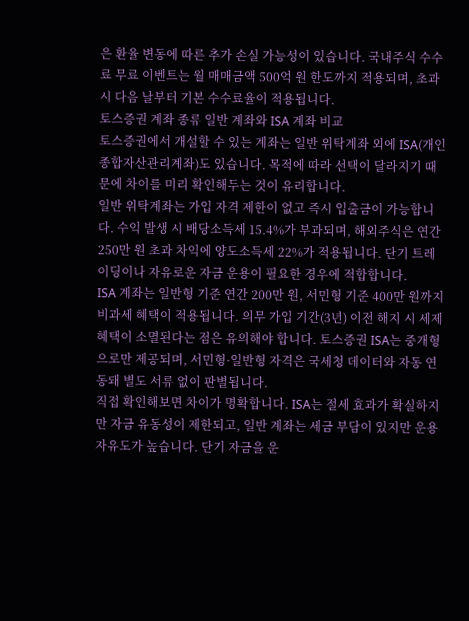은 환율 변동에 따른 추가 손실 가능성이 있습니다. 국내주식 수수료 무료 이벤트는 월 매매금액 500억 원 한도까지 적용되며, 초과 시 다음 날부터 기본 수수료율이 적용됩니다.
토스증권 계좌 종류 일반 계좌와 ISA 계좌 비교
토스증권에서 개설할 수 있는 계좌는 일반 위탁계좌 외에 ISA(개인종합자산관리계좌)도 있습니다. 목적에 따라 선택이 달라지기 때문에 차이를 미리 확인해두는 것이 유리합니다.
일반 위탁계좌는 가입 자격 제한이 없고 즉시 입출금이 가능합니다. 수익 발생 시 배당소득세 15.4%가 부과되며, 해외주식은 연간 250만 원 초과 차익에 양도소득세 22%가 적용됩니다. 단기 트레이딩이나 자유로운 자금 운용이 필요한 경우에 적합합니다.
ISA 계좌는 일반형 기준 연간 200만 원, 서민형 기준 400만 원까지 비과세 혜택이 적용됩니다. 의무 가입 기간(3년) 이전 해지 시 세제 혜택이 소멸된다는 점은 유의해야 합니다. 토스증권 ISA는 중개형으로만 제공되며, 서민형·일반형 자격은 국세청 데이터와 자동 연동돼 별도 서류 없이 판별됩니다.
직접 확인해보면 차이가 명확합니다. ISA는 절세 효과가 확실하지만 자금 유동성이 제한되고, 일반 계좌는 세금 부담이 있지만 운용 자유도가 높습니다. 단기 자금을 운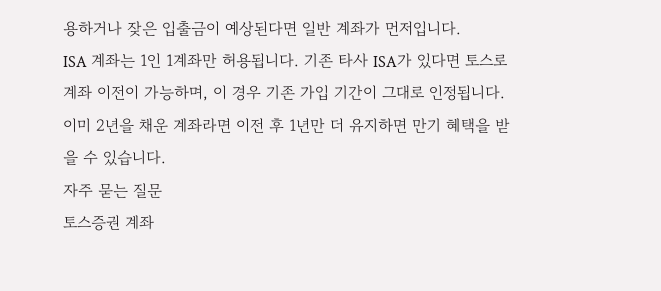용하거나 잦은 입출금이 예상된다면 일반 계좌가 먼저입니다.
ISA 계좌는 1인 1계좌만 허용됩니다. 기존 타사 ISA가 있다면 토스로 계좌 이전이 가능하며, 이 경우 기존 가입 기간이 그대로 인정됩니다. 이미 2년을 채운 계좌라면 이전 후 1년만 더 유지하면 만기 혜택을 받을 수 있습니다.
자주 묻는 질문
토스증권 계좌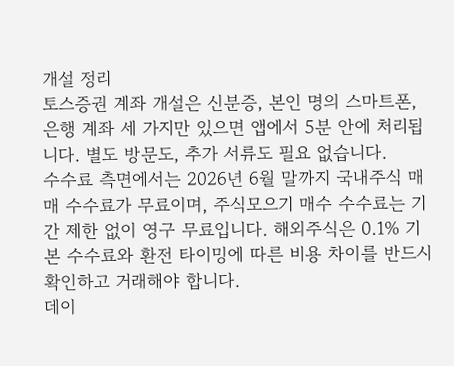개설 정리
토스증권 계좌 개설은 신분증, 본인 명의 스마트폰, 은행 계좌 세 가지만 있으면 앱에서 5분 안에 처리됩니다. 별도 방문도, 추가 서류도 필요 없습니다.
수수료 측면에서는 2026년 6월 말까지 국내주식 매매 수수료가 무료이며, 주식모으기 매수 수수료는 기간 제한 없이 영구 무료입니다. 해외주식은 0.1% 기본 수수료와 환전 타이밍에 따른 비용 차이를 반드시 확인하고 거래해야 합니다.
데이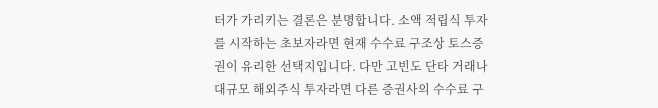터가 가리키는 결론은 분명합니다. 소액 적립식 투자를 시작하는 초보자라면 현재 수수료 구조상 토스증권이 유리한 선택지입니다. 다만 고빈도 단타 거래나 대규모 해외주식 투자라면 다른 증권사의 수수료 구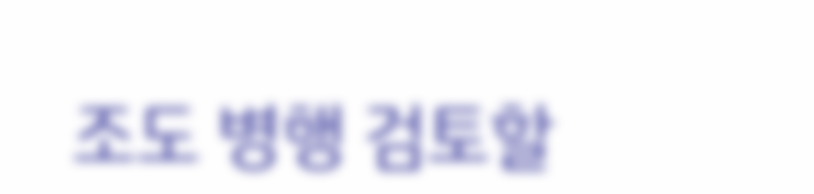조도 병행 검토할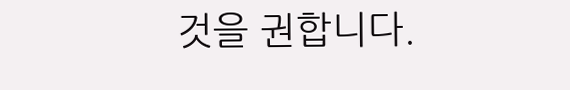것을 권합니다.